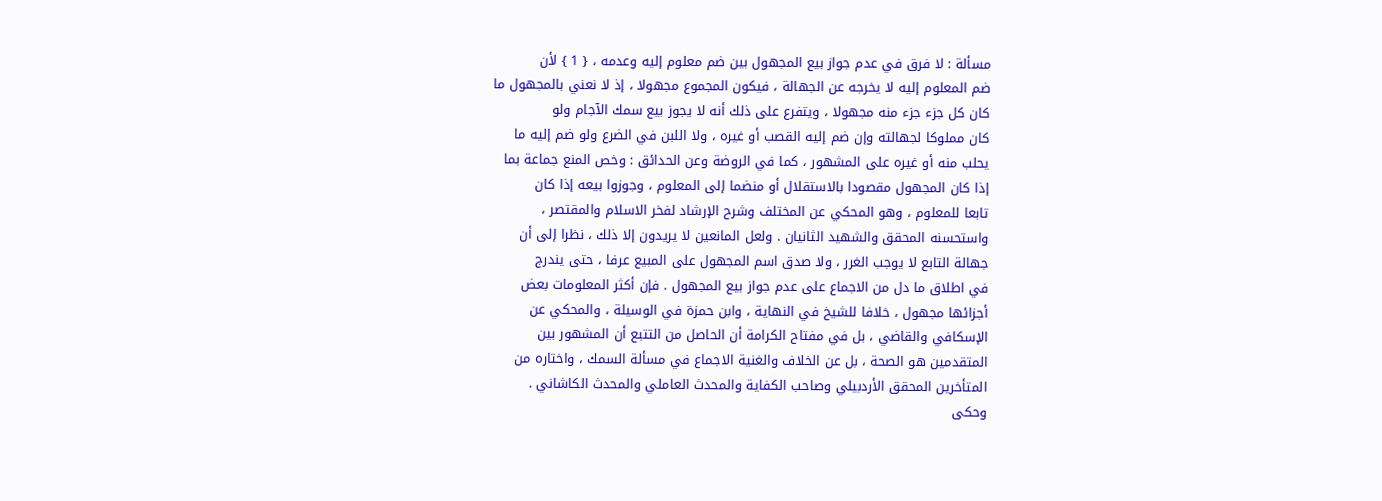مسألة : لا فرق في عدم جواز بيع المجهول بين ضم معلوم إليه وعدمه ، { 1 } لأن
ضم المعلوم إليه لا يخرجه عن الجهالة ، فيكون المجموع مجهولا ، إذ لا نعني بالمجهول ما
كان كل جزء جزء منه مجهولا ، ويتفرع على ذلك أنه لا يجوز بيع سمك الآجام ولو
كان مملوكا لجهالته وإن ضم إليه القصب أو غيره ، ولا اللبن في الضرع ولو ضم إليه ما
يحلب منه أو غيره على المشهور ، كما في الروضة وعن الحدائق : وخص المنع جماعة بما
إذا كان المجهول مقصودا بالاستقلال أو منضما إلى المعلوم ، وجوزوا بيعه إذا كان
تابعا للمعلوم ، وهو المحكي عن المختلف وشرح الإرشاد لفخر الاسلام والمقتصر ،
واستحسنه المحقق والشهيد الثانيان . ولعل المانعين لا يريدون إلا ذلك ، نظرا إلى أن
جهالة التابع لا يوجب الغرر ، ولا صدق اسم المجهول على المبيع عرفا ، حتى يندرج
في اطلاق ما دل من الاجماع على عدم جواز بيع المجهول . فإن أكثر المعلومات بعض
أجزائها مجهول ، خلافا للشيخ في النهاية ، وابن حمزة في الوسيلة ، والمحكي عن
الإسكافي والقاضي ، بل في مفتاح الكرامة أن الحاصل من التتبع أن المشهور بين
المتقدمين هو الصحة ، بل عن الخلاف والغنية الاجماع في مسألة السمك ، واختاره من
المتأخرين المحقق الأردبيلي وصاحب الكفاية والمحدث العاملي والمحدث الكاشاني .
وحكى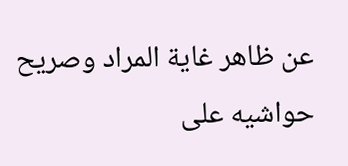عن ظاهر غاية المراد وصريح حواشيه على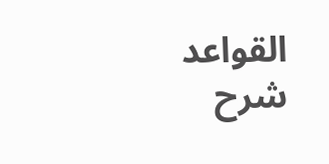القواعد
شرح